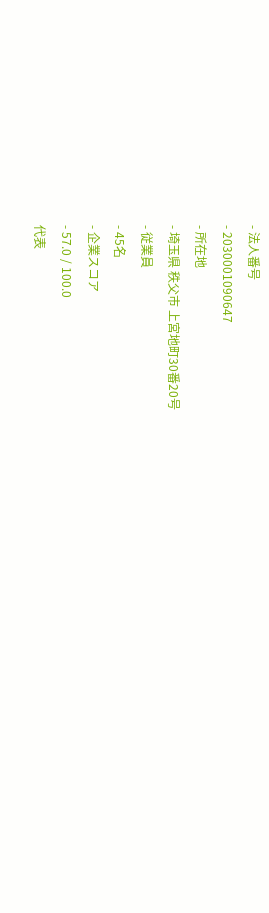- 法人番号
- 2030001090647
- 所在地
- 埼玉県 秩父市 上宮地町30番20号
- 従業員
- 45名
- 企業スコア
- 57.0 / 100.0
代表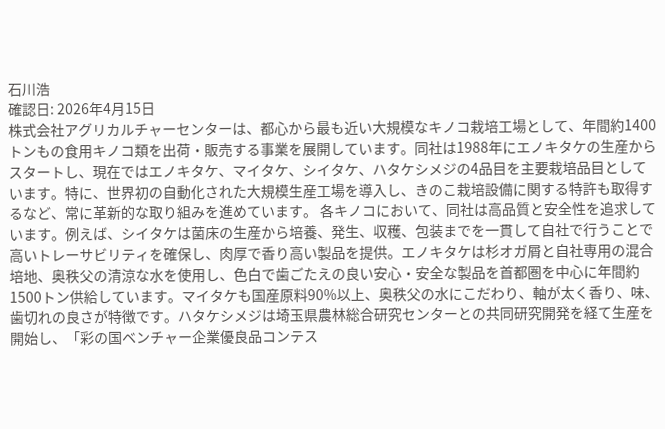石川浩
確認日: 2026年4月15日
株式会社アグリカルチャーセンターは、都心から最も近い大規模なキノコ栽培工場として、年間約1400トンもの食用キノコ類を出荷・販売する事業を展開しています。同社は1988年にエノキタケの生産からスタートし、現在ではエノキタケ、マイタケ、シイタケ、ハタケシメジの4品目を主要栽培品目としています。特に、世界初の自動化された大規模生産工場を導入し、きのこ栽培設備に関する特許も取得するなど、常に革新的な取り組みを進めています。 各キノコにおいて、同社は高品質と安全性を追求しています。例えば、シイタケは菌床の生産から培養、発生、収穫、包装までを一貫して自社で行うことで高いトレーサビリティを確保し、肉厚で香り高い製品を提供。エノキタケは杉オガ屑と自社専用の混合培地、奥秩父の清涼な水を使用し、色白で歯ごたえの良い安心・安全な製品を首都圏を中心に年間約1500トン供給しています。マイタケも国産原料90%以上、奥秩父の水にこだわり、軸が太く香り、味、歯切れの良さが特徴です。ハタケシメジは埼玉県農林総合研究センターとの共同研究開発を経て生産を開始し、「彩の国ベンチャー企業優良品コンテス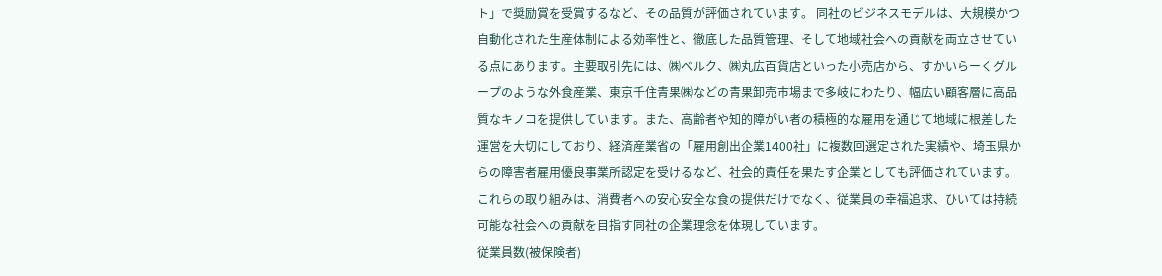ト」で奨励賞を受賞するなど、その品質が評価されています。 同社のビジネスモデルは、大規模かつ自動化された生産体制による効率性と、徹底した品質管理、そして地域社会への貢献を両立させている点にあります。主要取引先には、㈱ベルク、㈱丸広百貨店といった小売店から、すかいらーくグループのような外食産業、東京千住青果㈱などの青果卸売市場まで多岐にわたり、幅広い顧客層に高品質なキノコを提供しています。また、高齢者や知的障がい者の積極的な雇用を通じて地域に根差した運営を大切にしており、経済産業省の「雇用創出企業1400社」に複数回選定された実績や、埼玉県からの障害者雇用優良事業所認定を受けるなど、社会的責任を果たす企業としても評価されています。これらの取り組みは、消費者への安心安全な食の提供だけでなく、従業員の幸福追求、ひいては持続可能な社会への貢献を目指す同社の企業理念を体現しています。
従業員数(被保険者)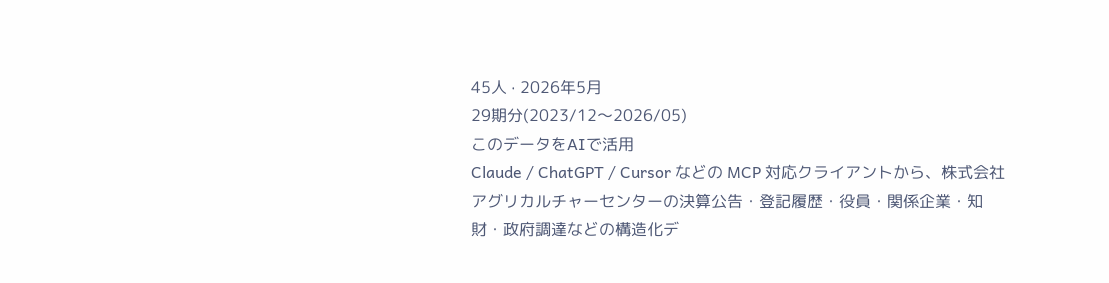45人 · 2026年5月
29期分(2023/12〜2026/05)
このデータをAIで活用
Claude / ChatGPT / Cursor などの MCP 対応クライアントから、株式会社アグリカルチャーセンターの決算公告・登記履歴・役員・関係企業・知財・政府調達などの構造化デ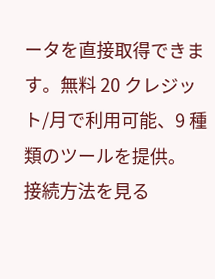ータを直接取得できます。無料 20 クレジット/月で利用可能、9 種類のツールを提供。
接続方法を見る